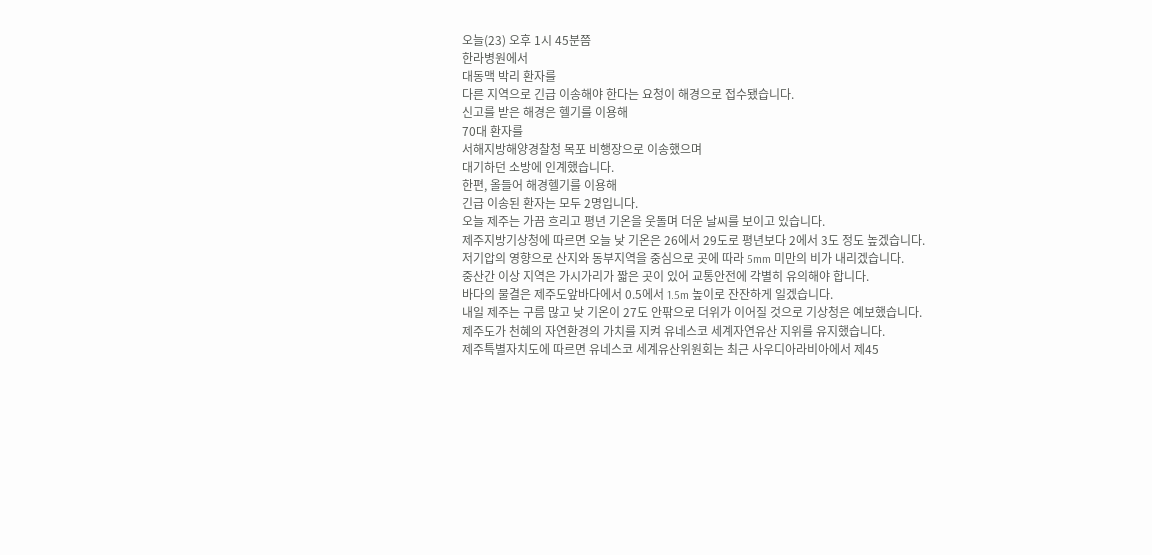오늘(23) 오후 1시 45분쯤
한라병원에서
대동맥 박리 환자를
다른 지역으로 긴급 이송해야 한다는 요청이 해경으로 접수됐습니다.
신고를 받은 해경은 헬기를 이용해
70대 환자를
서해지방해양경찰청 목포 비행장으로 이송했으며
대기하던 소방에 인계했습니다.
한편, 올들어 해경헬기를 이용해
긴급 이송된 환자는 모두 2명입니다.
오늘 제주는 가끔 흐리고 평년 기온을 웃돌며 더운 날씨를 보이고 있습니다.
제주지방기상청에 따르면 오늘 낮 기온은 26에서 29도로 평년보다 2에서 3도 정도 높겠습니다.
저기압의 영향으로 산지와 동부지역을 중심으로 곳에 따라 5mm 미만의 비가 내리겠습니다.
중산간 이상 지역은 가시가리가 짧은 곳이 있어 교통안전에 각별히 유의해야 합니다.
바다의 물결은 제주도앞바다에서 0.5에서 1.5m 높이로 잔잔하게 일겠습니다.
내일 제주는 구름 많고 낮 기온이 27도 안팎으로 더위가 이어질 것으로 기상청은 예보했습니다.
제주도가 천혜의 자연환경의 가치를 지켜 유네스코 세계자연유산 지위를 유지했습니다.
제주특별자치도에 따르면 유네스코 세계유산위원회는 최근 사우디아라비아에서 제45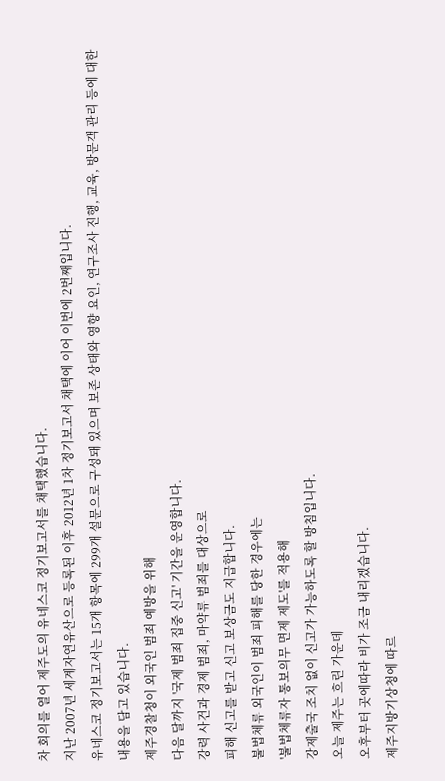차 회의를 열어 제주도의 유네스코 정기보고서를 채택했습니다.
지난 2007년 세계자연유산으로 등록된 이후 2012년 1차 정기보고서 채택에 이어 이번에 2번째입니다.
유네스코 정기보고서는 15개 항목에 299개 설문으로 구성돼 있으며 보존 상태와 영향 요인, 연구조사 진행, 교육, 방문객 관리 등에 대한 내용을 담고 있습니다.
제주경찰청이 외국인 범죄 예방을 위해
다음 달까지 '국제 범죄 집중 신고' 기간을 운영합니다.
강력 사건과 경제 범죄, 마약류 범죄를 대상으로
피해 신고를 받고 신고 보상금도 지급합니다.
불법체류 외국인이 범죄 피해를 당한 경우에는
'불법체류자 통보의무 면제 제도'를 적용해
강제출국 조치 없이 신고가 가능하도록 할 방침입니다.
오늘 제주는 흐린 가운데
오후부터 곳에따라 비가 조금 내리겠습니다.
제주지방기상청에 따르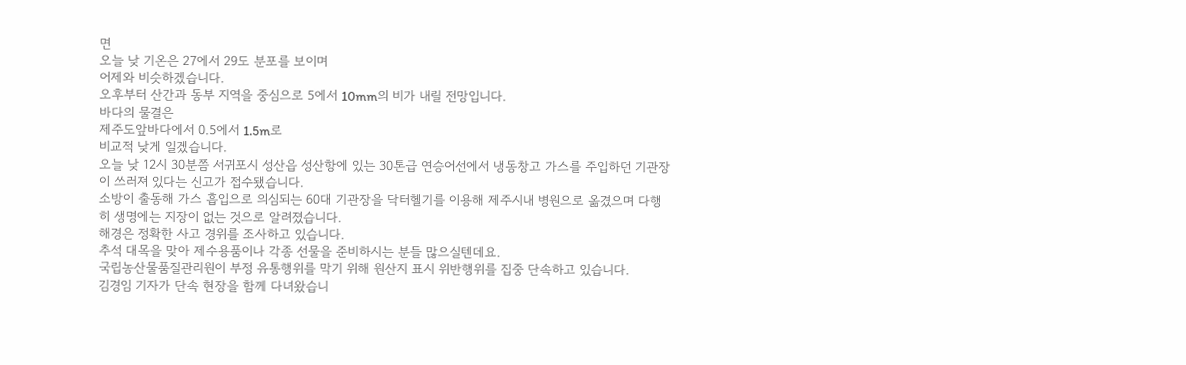면
오늘 낮 기온은 27에서 29도 분포를 보이며
어제와 비슷하겠습니다.
오후부터 산간과 동부 지역을 중심으로 5에서 10mm의 비가 내릴 전망입니다.
바다의 물결은
제주도앞바다에서 0.5에서 1.5m로
비교적 낮게 일겠습니다.
오늘 낮 12시 30분쯤 서귀포시 성산읍 성산항에 있는 30톤급 연승어선에서 냉동창고 가스를 주입하던 기관장이 쓰러져 있다는 신고가 접수됐습니다.
소방이 출동해 가스 흡입으로 의심되는 60대 기관장을 닥터헬기를 이용해 제주시내 병원으로 옮겼으며 다행히 생명에는 지장이 없는 것으로 알려졌습니다.
해경은 정확한 사고 경위를 조사하고 있습니다.
추석 대목을 맞아 제수용품이나 각종 선물을 준비하시는 분들 많으실텐데요.
국립농산물품질관리원이 부정 유통행위를 막기 위해 원산지 표시 위반행위를 집중 단속하고 있습니다.
김경임 기자가 단속 현장을 함께 다녀왔습니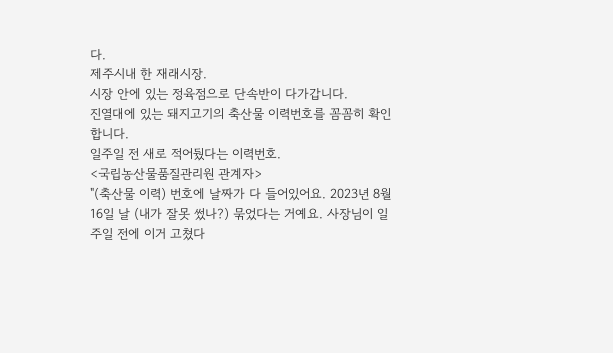다.
제주시내 한 재래시장.
시장 안에 있는 정육점으로 단속반이 다가갑니다.
진열대에 있는 돼지고기의 축산물 이력번호를 꼼꼼히 확인합니다.
일주일 전 새로 적어뒀다는 이력번호.
<국립농산물품질관리원 관계자>
"(축산물 이력) 번호에 날짜가 다 들어있어요. 2023년 8월 16일 날 (내가 잘못 썼나?) 묶었다는 거예요. 사장님이 일주일 전에 이거 고쳤다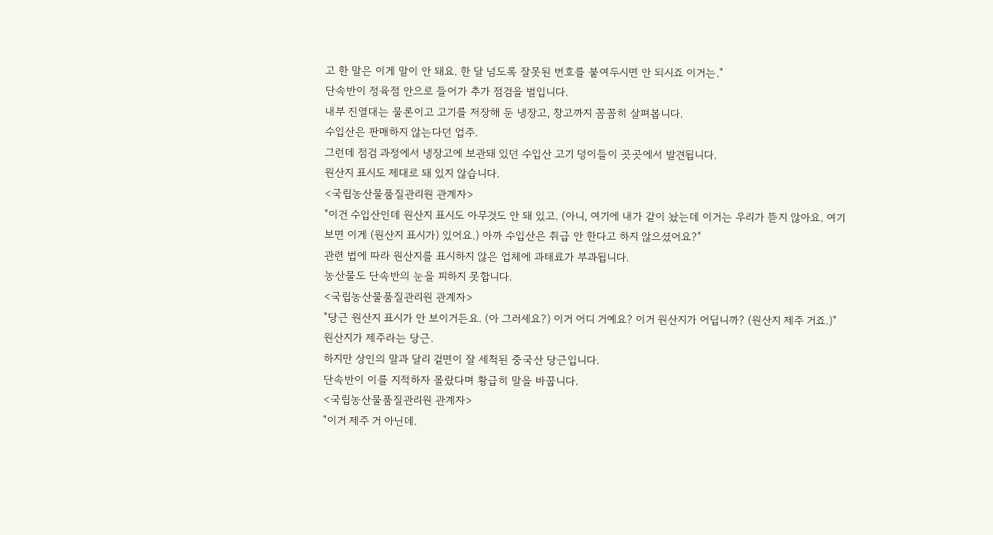고 한 말은 이게 말이 안 돼요. 한 달 넘도록 잘못된 번호를 붙여두시면 안 되시죠 이거는."
단속반이 정육점 안으로 들어가 추가 점검을 벌입니다.
내부 진열대는 물론이고 고기를 저장해 둔 냉장고, 창고까지 꼼꼼히 살펴봅니다.
수입산은 판매하지 않는다던 업주.
그런데 점검 과정에서 냉장고에 보관돼 있던 수입산 고기 덩이들이 곳곳에서 발견됩니다.
원산지 표시도 제대로 돼 있지 않습니다.
<국립농산물품질관리원 관계자>
"이건 수입산인데 원산지 표시도 아무것도 안 돼 있고. (아니, 여기에 내가 같이 놨는데 이거는 우리가 뜯지 않아요. 여기 보면 이게 (원산지 표시가) 있어요.) 아까 수입산은 취급 안 한다고 하지 않으셨어요?"
관련 법에 따라 원산지를 표시하지 않은 업체에 과태료가 부과됩니다.
농산물도 단속반의 눈을 피하지 못합니다.
<국립농산물품질관리원 관계자>
"당근 원산지 표시가 안 보이거든요. (아 그러세요?) 이거 어디 거예요? 이거 원산지가 어딥니까? (원산지 제주 거죠.)"
원산지가 제주라는 당근.
하지만 상인의 말과 달리 겉면이 잘 세척된 중국산 당근입니다.
단속반이 이를 지적하자 몰랐다며 황급히 말을 바꿉니다.
<국립농산물품질관리원 관계자>
"이거 제주 거 아닌데.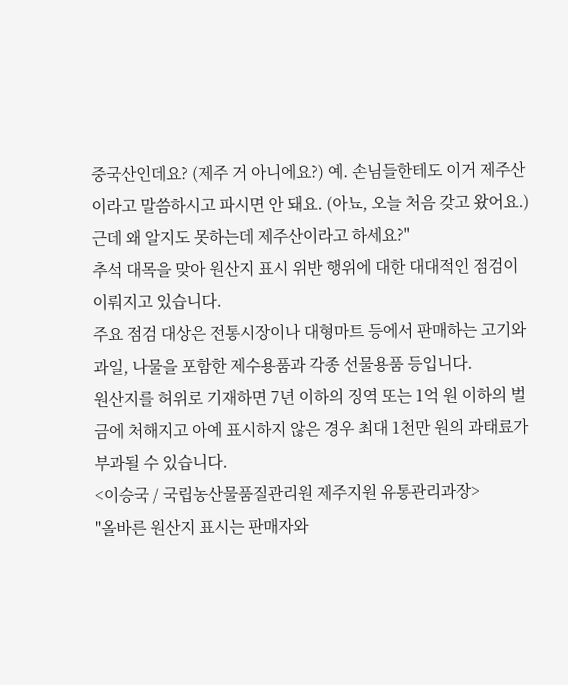중국산인데요? (제주 거 아니에요?) 예. 손님들한테도 이거 제주산이라고 말씀하시고 파시면 안 돼요. (아뇨, 오늘 처음 갖고 왔어요.) 근데 왜 알지도 못하는데 제주산이라고 하세요?"
추석 대목을 맞아 원산지 표시 위반 행위에 대한 대대적인 점검이 이뤄지고 있습니다.
주요 점검 대상은 전통시장이나 대형마트 등에서 판매하는 고기와 과일, 나물을 포함한 제수용품과 각종 선물용품 등입니다.
원산지를 허위로 기재하면 7년 이하의 징역 또는 1억 원 이하의 벌금에 처해지고 아예 표시하지 않은 경우 최대 1천만 원의 과태료가 부과될 수 있습니다.
<이승국 / 국립농산물품질관리원 제주지원 유통관리과장>
"올바른 원산지 표시는 판매자와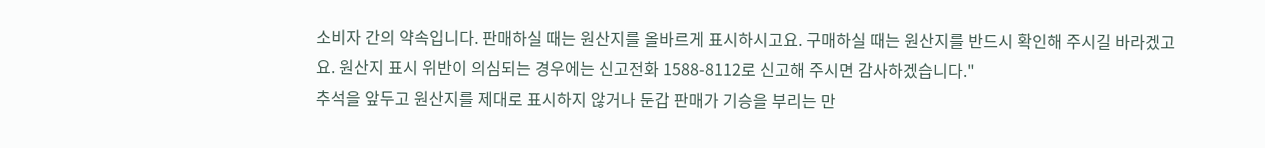소비자 간의 약속입니다. 판매하실 때는 원산지를 올바르게 표시하시고요. 구매하실 때는 원산지를 반드시 확인해 주시길 바라겠고요. 원산지 표시 위반이 의심되는 경우에는 신고전화 1588-8112로 신고해 주시면 감사하겠습니다."
추석을 앞두고 원산지를 제대로 표시하지 않거나 둔갑 판매가 기승을 부리는 만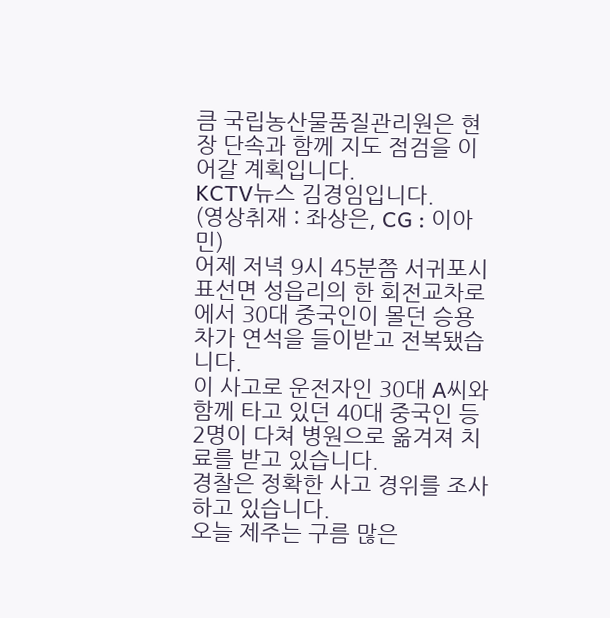큼 국립농산물품질관리원은 현장 단속과 함께 지도 점검을 이어갈 계획입니다.
KCTV뉴스 김경임입니다.
(영상취재 : 좌상은, CG : 이아민)
어제 저녁 9시 45분쯤 서귀포시 표선면 성읍리의 한 회전교차로에서 30대 중국인이 몰던 승용차가 연석을 들이받고 전복됐습니다.
이 사고로 운전자인 30대 A씨와 함께 타고 있던 40대 중국인 등 2명이 다쳐 병원으로 옮겨져 치료를 받고 있습니다.
경찰은 정확한 사고 경위를 조사하고 있습니다.
오늘 제주는 구름 많은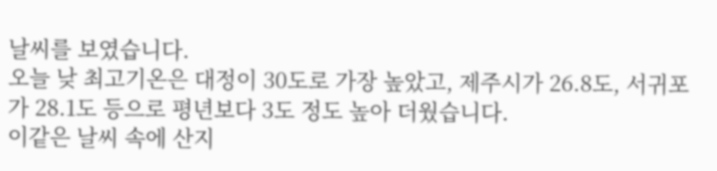날씨를 보였습니다.
오늘 낮 최고기온은 대정이 30도로 가장 높았고, 제주시가 26.8도, 서귀포가 28.1도 등으로 평년보다 3도 정도 높아 더웠습니다.
이같은 날씨 속에 산지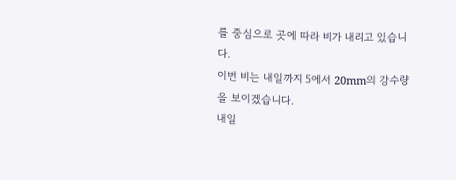를 중심으로 곳에 따라 비가 내리고 있습니다.
이번 비는 내일까지 5에서 20mm의 강수량을 보이겠습니다.
내일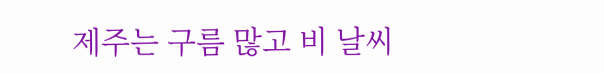제주는 구름 많고 비 날씨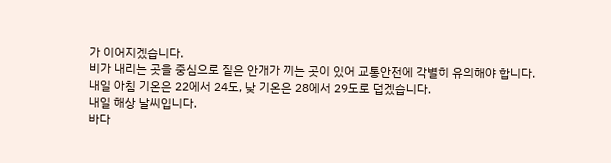가 이어지겠습니다.
비가 내리는 곳을 중심으로 짙은 안개가 끼는 곳이 있어 교통안전에 각별히 유의해야 합니다.
내일 아침 기온은 22에서 24도, 낮 기온은 28에서 29도로 덥겠습니다.
내일 해상 날씨입니다.
바다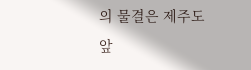의 물결은 제주도앞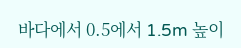바다에서 0.5에서 1.5m 높이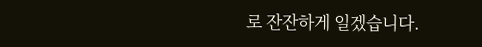로 잔잔하게 일겠습니다.